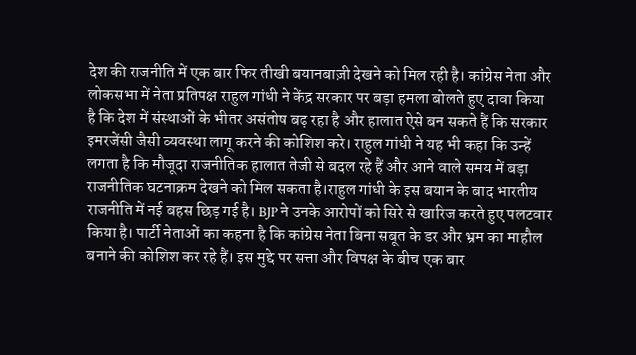देश की राजनीति में एक बार फिर तीखी बयानबाज़ी देखने को मिल रही है। कांग्रेस नेता और लोकसभा में नेता प्रतिपक्ष राहुल गांधी ने केंद्र सरकार पर बड़ा हमला बोलते हुए दावा किया है कि देश में संस्थाओं के भीतर असंतोष बढ़ रहा है और हालात ऐसे बन सकते हैं कि सरकार इमरजेंसी जैसी व्यवस्था लागू करने की कोशिश करे। राहुल गांधी ने यह भी कहा कि उन्हें लगता है कि मौजूदा राजनीतिक हालात तेजी से बदल रहे हैं और आने वाले समय में बड़ा राजनीतिक घटनाक्रम देखने को मिल सकता है।राहुल गांधी के इस बयान के बाद भारतीय राजनीति में नई बहस छिड़ गई है। BJP ने उनके आरोपों को सिरे से खारिज करते हुए पलटवार किया है। पार्टी नेताओं का कहना है कि कांग्रेस नेता बिना सबूत के डर और भ्रम का माहौल बनाने की कोशिश कर रहे हैं। इस मुद्दे पर सत्ता और विपक्ष के बीच एक बार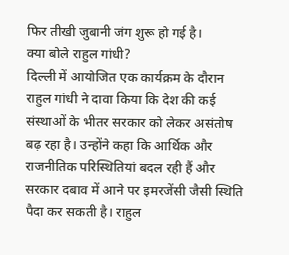फिर तीखी जुबानी जंग शुरू हो गई है।
क्या बोले राहुल गांधी?
दिल्ली में आयोजित एक कार्यक्रम के दौरान राहुल गांधी ने दावा किया कि देश की कई संस्थाओं के भीतर सरकार को लेकर असंतोष बढ़ रहा है। उन्होंने कहा कि आर्थिक और राजनीतिक परिस्थितियां बदल रही हैं और सरकार दबाव में आने पर इमरजेंसी जैसी स्थिति पैदा कर सकती है। राहुल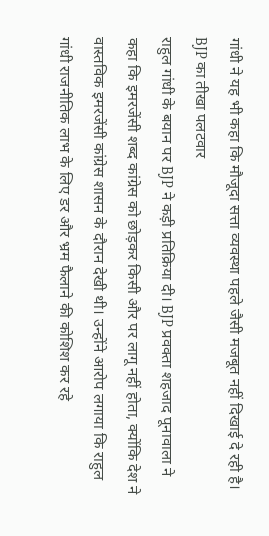गांधी ने यह भी कहा कि मौजूदा सत्ता व्यवस्था पहले जैसी मजबूत नहीं दिखाई दे रही है।
BJP का तीखा पलटवार
राहुल गांधी के बयान पर BJP ने कड़ी प्रतिक्रिया दी। BJP प्रवक्ता शहजाद पूनावाला ने कहा कि इमरजेंसी शब्द कांग्रेस को छोड़कर किसी और पर लागू नहीं होता, क्योंकि देश ने वास्तविक इमरजेंसी कांग्रेस शासन के दौरान देखी थी। उन्होंने आरोप लगाया कि राहुल गांधी राजनीतिक लाभ के लिए डर और भ्रम फैलाने की कोशिश कर रहे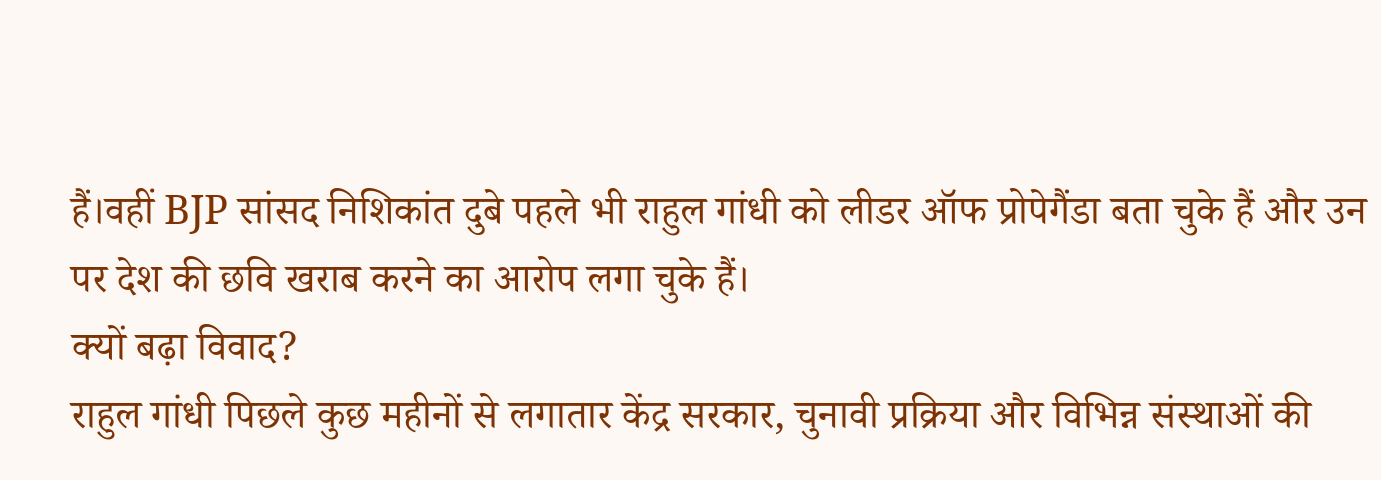हैं।वहीं BJP सांसद निशिकांत दुबे पहले भी राहुल गांधी को लीडर ऑफ प्रोपेगैंडा बता चुके हैं और उन पर देश की छवि खराब करने का आरोप लगा चुके हैं।
क्यों बढ़ा विवाद?
राहुल गांधी पिछले कुछ महीनों से लगातार केंद्र सरकार, चुनावी प्रक्रिया और विभिन्न संस्थाओं की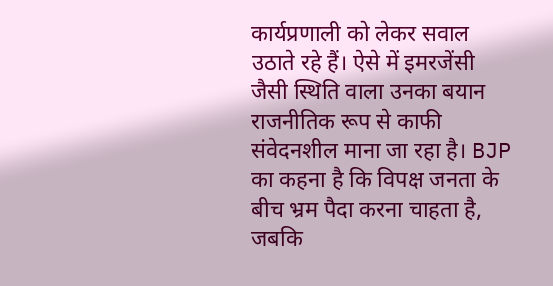कार्यप्रणाली को लेकर सवाल उठाते रहे हैं। ऐसे में इमरजेंसी जैसी स्थिति वाला उनका बयान राजनीतिक रूप से काफी संवेदनशील माना जा रहा है। BJP का कहना है कि विपक्ष जनता के बीच भ्रम पैदा करना चाहता है, जबकि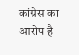कांग्रेस का आरोप है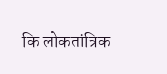कि लोकतांत्रिक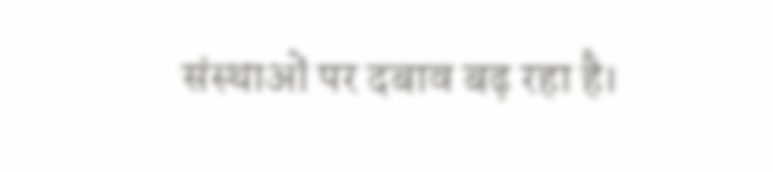संस्थाओं पर दबाव बढ़ रहा है।